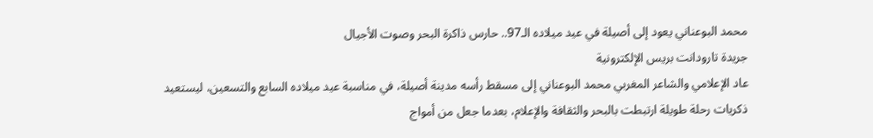محمد البوعناني يعود إلى أصيلة في عيد ميلاده الـ97.. حارس ذاكرة البحر وصوت الأجيال
جريدة تارودانت بريس الإلكترونية
عاد الإعلامي والشاعر المغربي محمد البوعناني إلى مسقط رأسه مدينة أصيلة، في مناسبة عيد ميلاده السابع والتسعين، ليستعيد ذكريات رحلة طويلة ارتبطت بالبحر والثقافة والإعلام، بعدما جعل من أمواج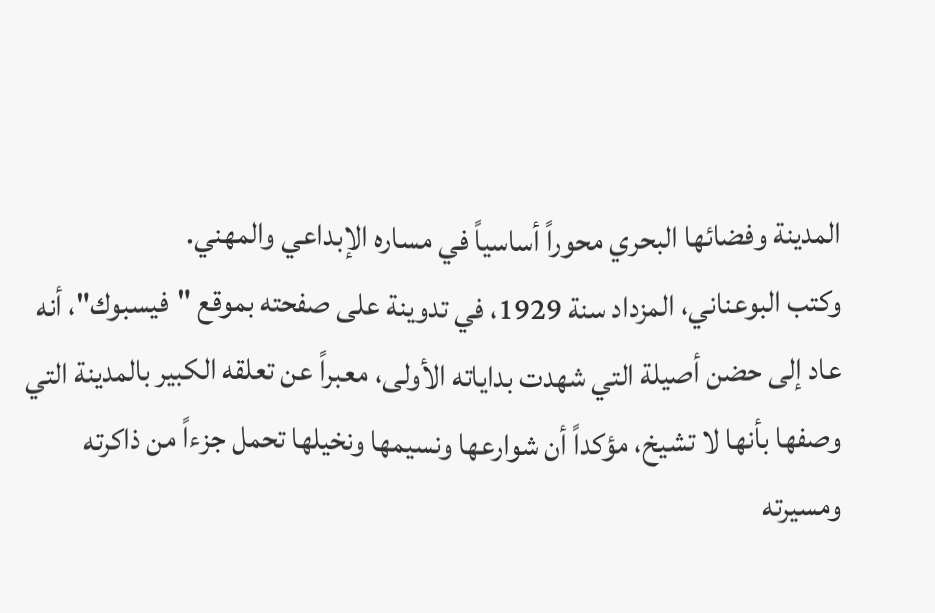المدينة وفضائها البحري محوراً أساسياً في مساره الإبداعي والمهني.
وكتب البوعناني، المزداد سنة 1929، في تدوينة على صفحته بموقع "فيسبوك"، أنه عاد إلى حضن أصيلة التي شهدت بداياته الأولى، معبراً عن تعلقه الكبير بالمدينة التي وصفها بأنها لا تشيخ، مؤكداً أن شوارعها ونسيمها ونخيلها تحمل جزءاً من ذاكرته ومسيرته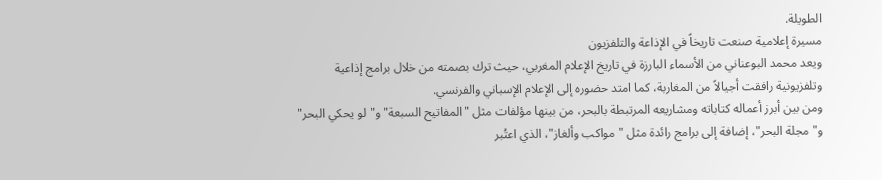الطويلة.
مسيرة إعلامية صنعت تاريخاً في الإذاعة والتلفزيون
ويعد محمد البوعناني من الأسماء البارزة في تاريخ الإعلام المغربي، حيث ترك بصمته من خلال برامج إذاعية وتلفزيونية رافقت أجيالاً من المغاربة، كما امتد حضوره إلى الإعلام الإسباني والفرنسي.
ومن بين أبرز أعماله كتاباته ومشاريعه المرتبطة بالبحر، من بينها مؤلفات مثل "المفاتيح السبعة" و"لو يحكي البحر" و"مجلة البحر"، إضافة إلى برامج رائدة مثل "مواكب وألغاز"، الذي اعتُبر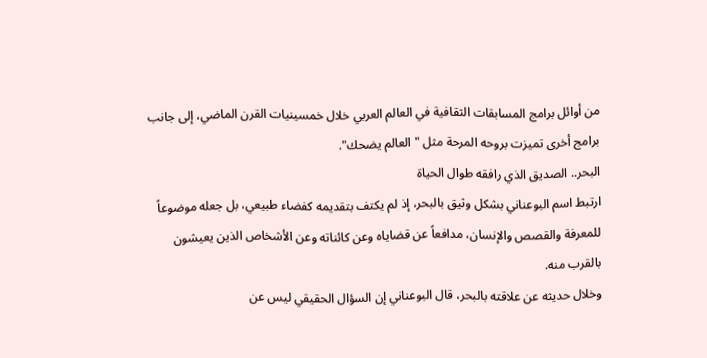من أوائل برامج المسابقات الثقافية في العالم العربي خلال خمسينيات القرن الماضي، إلى جانب برامج أخرى تميزت بروحه المرحة مثل "العالم يضحك".
البحر.. الصديق الذي رافقه طوال الحياة
ارتبط اسم البوعناني بشكل وثيق بالبحر، إذ لم يكتف بتقديمه كفضاء طبيعي، بل جعله موضوعاً للمعرفة والقصص والإنسان، مدافعاً عن قضاياه وعن كائناته وعن الأشخاص الذين يعيشون بالقرب منه.
وخلال حديثه عن علاقته بالبحر، قال البوعناني إن السؤال الحقيقي ليس عن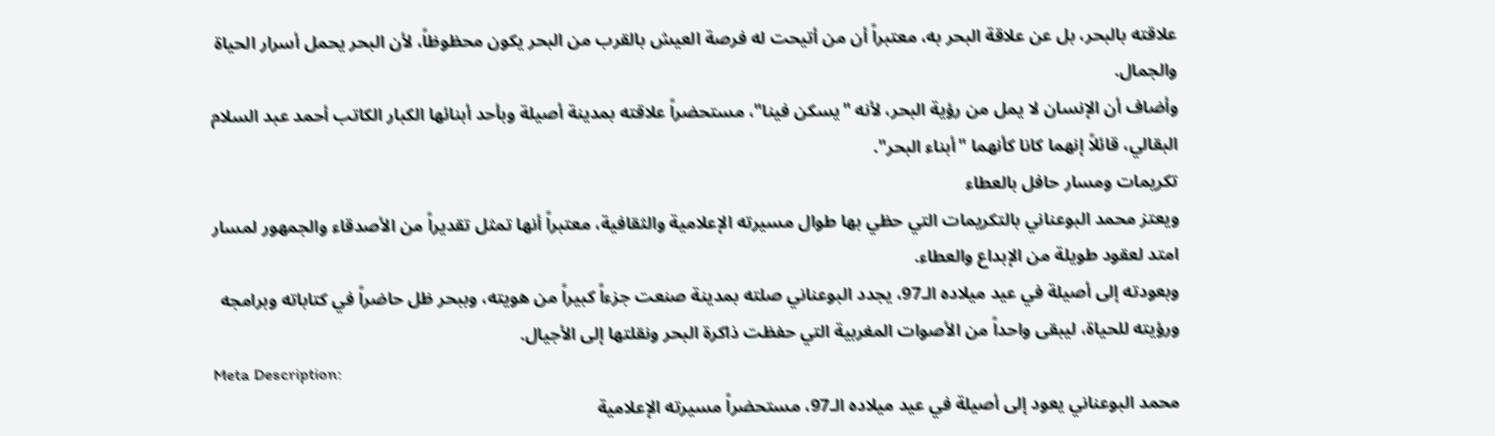علاقته بالبحر، بل عن علاقة البحر به، معتبراً أن من أتيحت له فرصة العيش بالقرب من البحر يكون محظوظاً، لأن البحر يحمل أسرار الحياة والجمال.
وأضاف أن الإنسان لا يمل من رؤية البحر، لأنه "يسكن فينا"، مستحضراً علاقته بمدينة أصيلة وبأحد أبنائها الكبار الكاتب أحمد عبد السلام البقالي، قائلاً إنهما كانا كأنهما "أبناء البحر".
تكريمات ومسار حافل بالعطاء
ويعتز محمد البوعناني بالتكريمات التي حظي بها طوال مسيرته الإعلامية والثقافية، معتبراً أنها تمثل تقديراً من الأصدقاء والجمهور لمسار امتد لعقود طويلة من الإبداع والعطاء.
وبعودته إلى أصيلة في عيد ميلاده الـ97، يجدد البوعناني صلته بمدينة صنعت جزءاً كبيراً من هويته، وببحر ظل حاضراً في كتاباته وبرامجه ورؤيته للحياة، ليبقى واحداً من الأصوات المغربية التي حفظت ذاكرة البحر ونقلتها إلى الأجيال.
Meta Description:
محمد البوعناني يعود إلى أصيلة في عيد ميلاده الـ97، مستحضراً مسيرته الإعلامية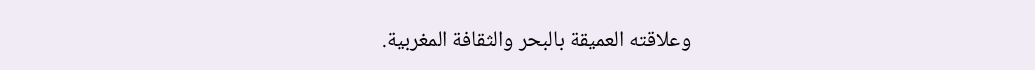وعلاقته العميقة بالبحر والثقافة المغربية.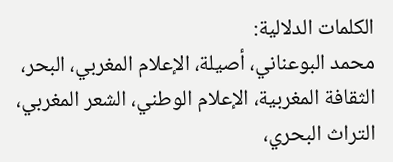الكلمات الدلالية:
محمد البوعناني، أصيلة، الإعلام المغربي، البحر، الثقافة المغربية، الإعلام الوطني، الشعر المغربي، التراث البحري،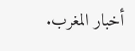أخبار المغرب.